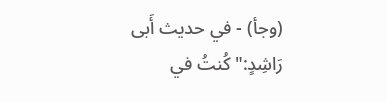(وجأ) - في حديث أَبى رَاشِدٍ:"كُنتُ في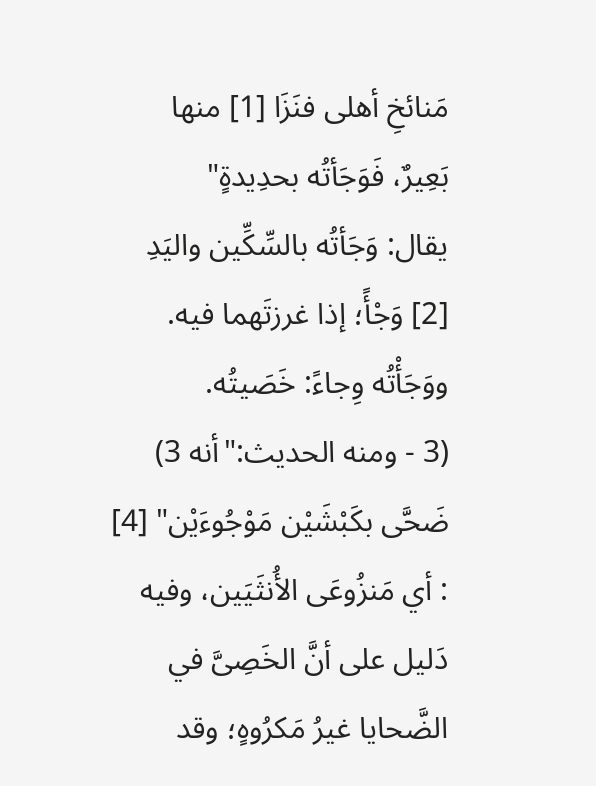مَنائخِ أهلى فنَزَا [1] منها بَعِيرٌ، فَوَجَأتُه بحدِيدةٍ"
يقال: وَجَأتُه بالسِّكِّين واليَدِ [2] وَجْأً؛ إذا غرزتَهما فيه. ووَجَأْتُه وِجاءً: خَصَيتُه.
(3 - ومنه الحديث:"أنه 3) ضَحَّى بكَبْشَيْن مَوْجُوءَيْن" [4]
: أي مَنزُوعَى الأُنثَيَين، وفيه دَليل على أنَّ الخَصِىَّ في الضَّحايا غيرُ مَكرُوهٍ؛ وقد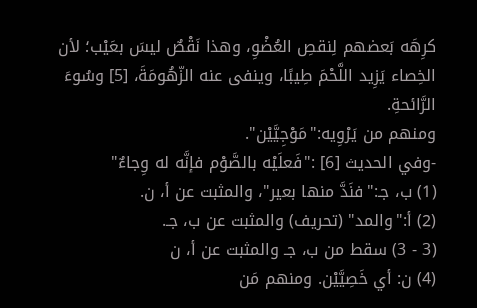كرِهَه بَعضهم لِنقصِ العُضْوِ، وهذا نَقْصٌ ليسَ بعَيْب؛ لأن الخِصاء يَزِيد اللَّحْمَ طِيبًا، وينفى عنه الزّهُومَةَ، [5] وسُوءَ الرَّائحةِ.
ومنهم من يَرْوِيه:"مَوْجِيَّيْن".
-وفي الحديث [6] :"فَعلَيْه بالصَّوْم فإنَّه له وِجاءٌ"
(1) ب، جـ:"فنَدَّ منها بعير"، والمثبت عن أ، ن.
(2) أ:"والمد" (تحريف) والمثبت عن ب، جـ.
(3 - 3) سقط من ب، جـ والمثبت عن أ، ن
(4) ن: أي خَصِيَّيْن. ومنهم مَن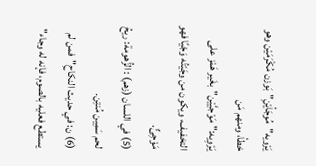يَرْويه"مُوجَأيْنِ"بَوزن مُكْرَمَيْن وهو خطأ، ومنهم مَن يَرْوِيه:"مَوْجيَّيْن"بغَير هَمْز على التخفيف، ويكون من وجَيْتُه وَجْيًا فهو مَوْجِىٌّ.
(5) في اللسان (زهم) : الزُّهومة: ريحُ لحم سَمِين مُنتِن.
(6) ن: في حديث النكاحِ"فمن لم يستطع فعليه بالصوم، فإنه له وجاء"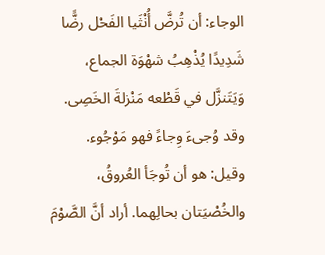الوجاء: أن تُرضَّ أُنْثَيا الفَحْل رضًّا شَدِيدًا يُذْهِبُ شهْوَة الجماع، وَيَتَنزَّل في قَطْعه مَنْزلةَ الخَصِى. وقد وُجىءَ وِجاءً فهو مَوْجُوء.
وقيل: هو أن تُوجَأ العُروقُ، والخُصْيَتان بحالِهما. أراد أنَّ الصَّوْمَ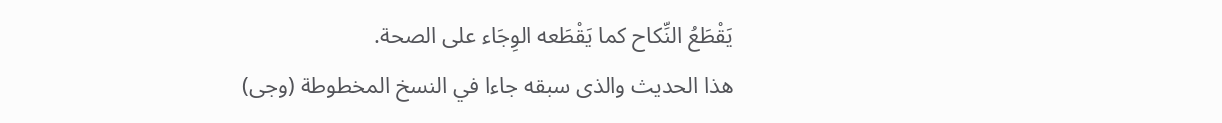يَقْطَعُ النِّكاح كما يَقْطَعه الوِجَاء على الصحة.
هذا الحديث والذى سبقه جاءا في النسخ المخطوطة (وجى)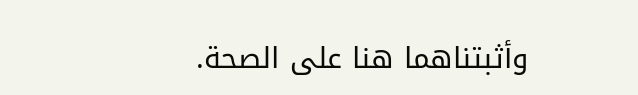وأثبتناهما هنا على الصحة.